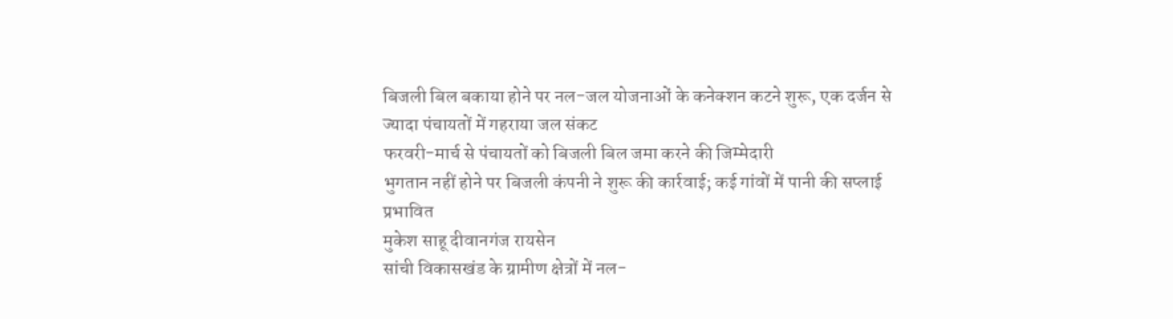बिजली बिल बकाया होने पर नल-जल योजनाओं के कनेक्शन कटने शुरू, एक दर्जन से ज्यादा पंचायतों में गहराया जल संकट
फरवरी-मार्च से पंचायतों को बिजली बिल जमा करने की जिम्मेदारी
भुगतान नहीं होने पर बिजली कंपनी ने शुरू की कार्रवाई; कई गांवों में पानी की सप्लाई प्रभावित
मुकेश साहू दीवानगंज रायसेन
सांची विकासखंड के ग्रामीण क्षेत्रों में नल-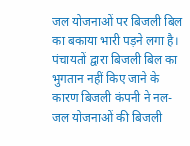जल योजनाओं पर बिजली बिल का बकाया भारी पड़ने लगा है। पंचायतों द्वारा बिजली बिल का भुगतान नहीं किए जाने के कारण बिजली कंपनी ने नल-जल योजनाओं की बिजली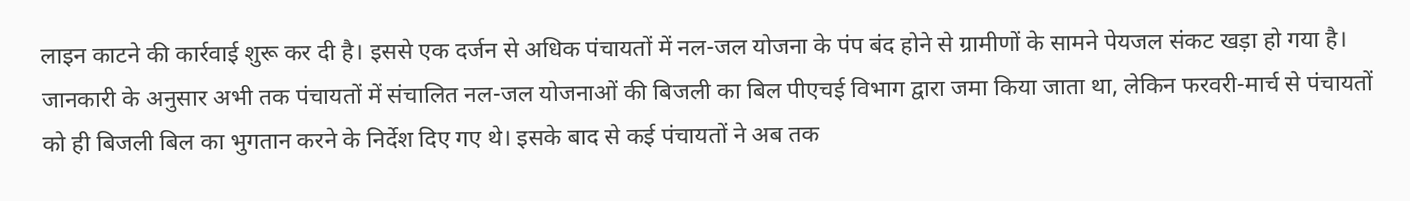लाइन काटने की कार्रवाई शुरू कर दी है। इससे एक दर्जन से अधिक पंचायतों में नल-जल योजना के पंप बंद होने से ग्रामीणों के सामने पेयजल संकट खड़ा हो गया है।
जानकारी के अनुसार अभी तक पंचायतों में संचालित नल-जल योजनाओं की बिजली का बिल पीएचई विभाग द्वारा जमा किया जाता था, लेकिन फरवरी-मार्च से पंचायतों को ही बिजली बिल का भुगतान करने के निर्देश दिए गए थे। इसके बाद से कई पंचायतों ने अब तक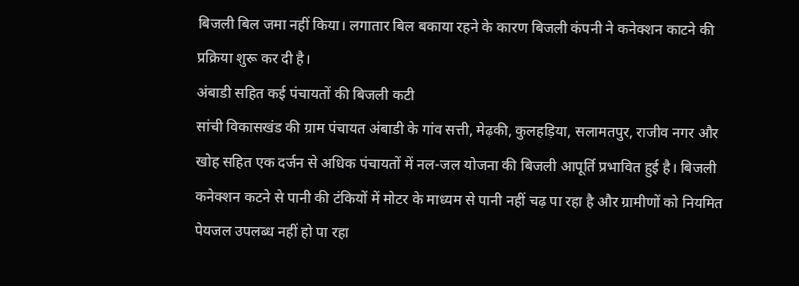बिजली बिल जमा नहीं किया। लगातार बिल बकाया रहने के कारण बिजली कंपनी ने कनेक्शन काटने की प्रक्रिया शुरू कर दी है।
अंबाडी सहित कई पंचायतों की बिजली कटी
सांची विकासखंड की ग्राम पंचायत अंबाडी के गांव सत्ती, मेढ़की, कुलहड़िया, सलामतपुर, राजीव नगर और खोह सहित एक दर्जन से अधिक पंचायतों में नल-जल योजना की बिजली आपूर्ति प्रभावित हुई है। बिजली कनेक्शन कटने से पानी की टंकियों में मोटर के माध्यम से पानी नहीं चढ़ पा रहा है और ग्रामीणों को नियमित पेयजल उपलब्ध नहीं हो पा रहा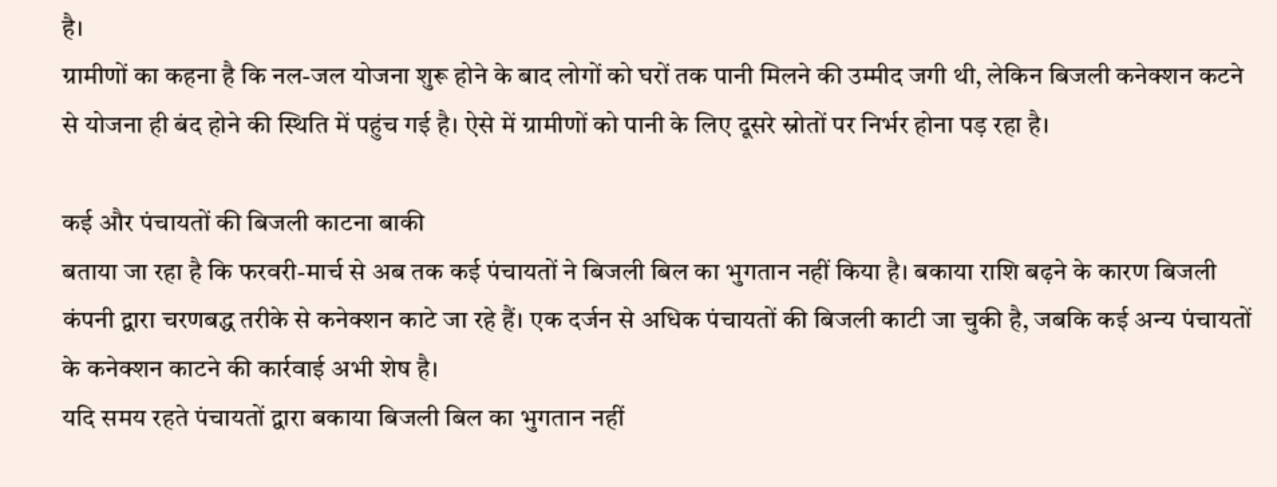है।
ग्रामीणों का कहना है कि नल-जल योजना शुरू होने के बाद लोगों को घरों तक पानी मिलने की उम्मीद जगी थी, लेकिन बिजली कनेक्शन कटने से योजना ही बंद होने की स्थिति में पहुंच गई है। ऐसे में ग्रामीणों को पानी के लिए दूसरे स्रोतों पर निर्भर होना पड़ रहा है।

कई और पंचायतों की बिजली काटना बाकी
बताया जा रहा है कि फरवरी-मार्च से अब तक कई पंचायतों ने बिजली बिल का भुगतान नहीं किया है। बकाया राशि बढ़ने के कारण बिजली कंपनी द्वारा चरणबद्ध तरीके से कनेक्शन काटे जा रहे हैं। एक दर्जन से अधिक पंचायतों की बिजली काटी जा चुकी है, जबकि कई अन्य पंचायतों के कनेक्शन काटने की कार्रवाई अभी शेष है।
यदि समय रहते पंचायतों द्वारा बकाया बिजली बिल का भुगतान नहीं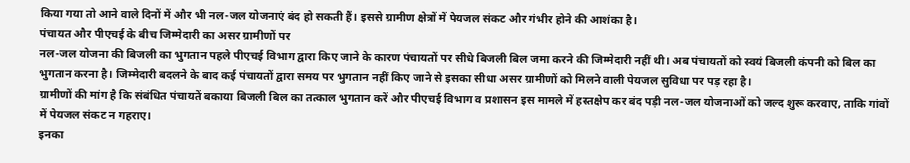किया गया तो आने वाले दिनों में और भी नल-जल योजनाएं बंद हो सकती हैं। इससे ग्रामीण क्षेत्रों में पेयजल संकट और गंभीर होने की आशंका है।
पंचायत और पीएचई के बीच जिम्मेदारी का असर ग्रामीणों पर
नल-जल योजना की बिजली का भुगतान पहले पीएचई विभाग द्वारा किए जाने के कारण पंचायतों पर सीधे बिजली बिल जमा करने की जिम्मेदारी नहीं थी। अब पंचायतों को स्वयं बिजली कंपनी को बिल का भुगतान करना है। जिम्मेदारी बदलने के बाद कई पंचायतों द्वारा समय पर भुगतान नहीं किए जाने से इसका सीधा असर ग्रामीणों को मिलने वाली पेयजल सुविधा पर पड़ रहा है।
ग्रामीणों की मांग है कि संबंधित पंचायतें बकाया बिजली बिल का तत्काल भुगतान करें और पीएचई विभाग व प्रशासन इस मामले में हस्तक्षेप कर बंद पड़ी नल-जल योजनाओं को जल्द शुरू करवाए, ताकि गांवों में पेयजल संकट न गहराए।
इनका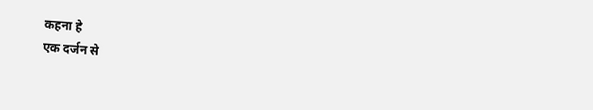कहना हे
एक दर्जन से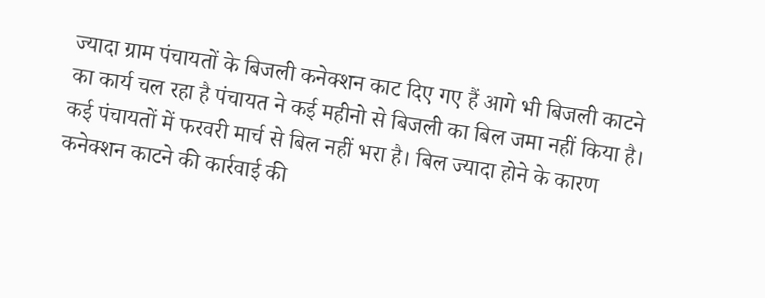ज्यादा ग्राम पंचायतों के बिजली कनेक्शन काट दिए गए हैं आगे भी बिजली काटने का कार्य चल रहा है पंचायत ने कई महीनो से बिजली का बिल जमा नहीं किया है। कई पंचायतों में फरवरी मार्च से बिल नहीं भरा है। बिल ज्यादा होने के कारण कनेक्शन काटने की कार्रवाई की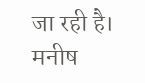जा रही है।
मनीष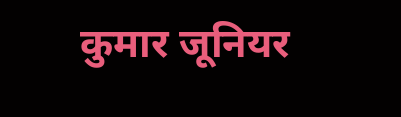कुमार जूनियर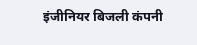इंजीनियर बिजली कंपनी